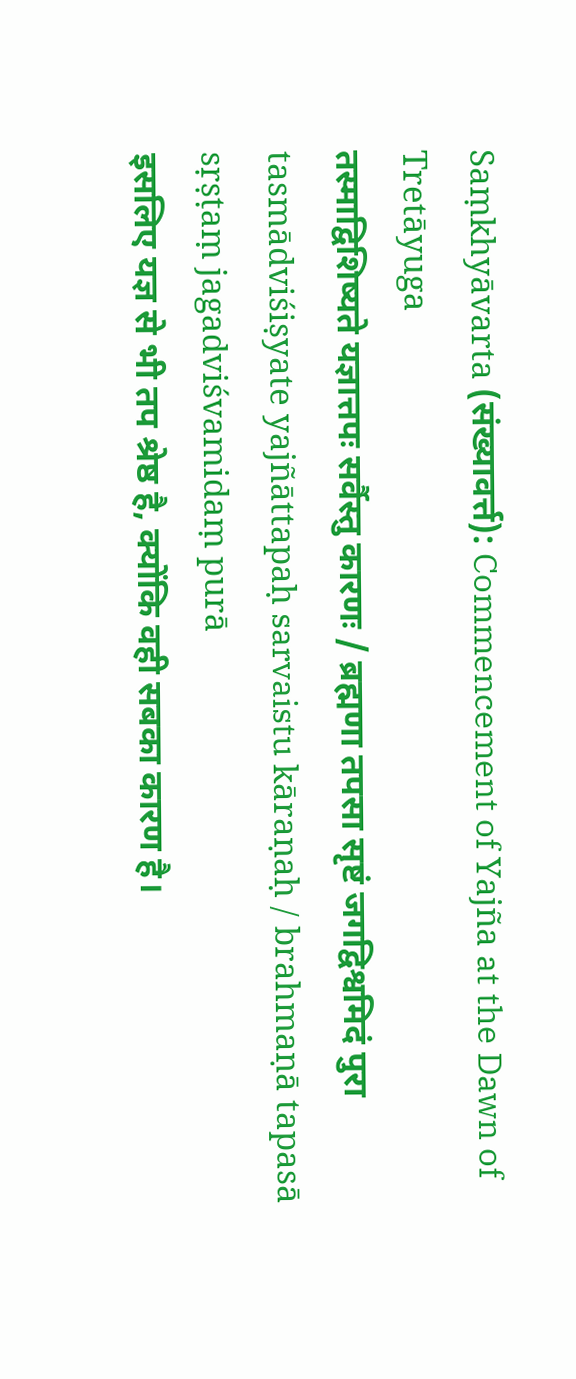Saṃkhyāvarta (संख्यावर्त्त): Commencement of Yajña at the Dawn of Tretāyuga
तस्माद्विशिष्यते यज्ञात्तपः सर्वैस्तु कारणः / ब्रह्मणा तपसा सृष्टं जगद्विश्वमिदं पुरा
tasmādviśiṣyate yajñāttapaḥ sarvaistu kāraṇaḥ / brahmaṇā tapasā sṛṣṭaṃ jagadviśvamidaṃ purā
इसलिए यज्ञ से भी तप श्रेष्ठ है, क्योंकि वही सबका कारण है।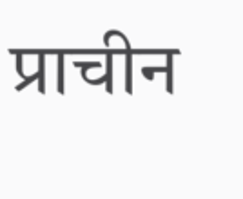प्राचीन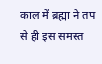काल में ब्रह्मा ने तप से ही इस समस्त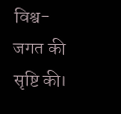विश्व-जगत की सृष्टि की।